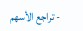- تراجع الأسهم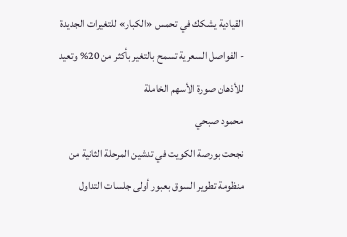القيادية يشكك في تحمس «الكبار» للتغيرات الجديدة
- الفواصل السعرية تسمح بالتغير بأكثر من 20% وتعيد للأذهان صورة الأسهم الخاملة
محمود صبحي
نجحت بورصة الكويت في تدشين المرحلة الثانية من منظومة تطوير السوق بعبور أولى جلسات التداول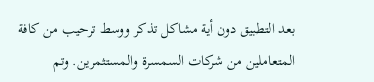بعد التطبيق دون أية مشاكل تذكر ووسط ترحيب من كافة المتعاملين من شركات السمسرة والمستثمرين. وتم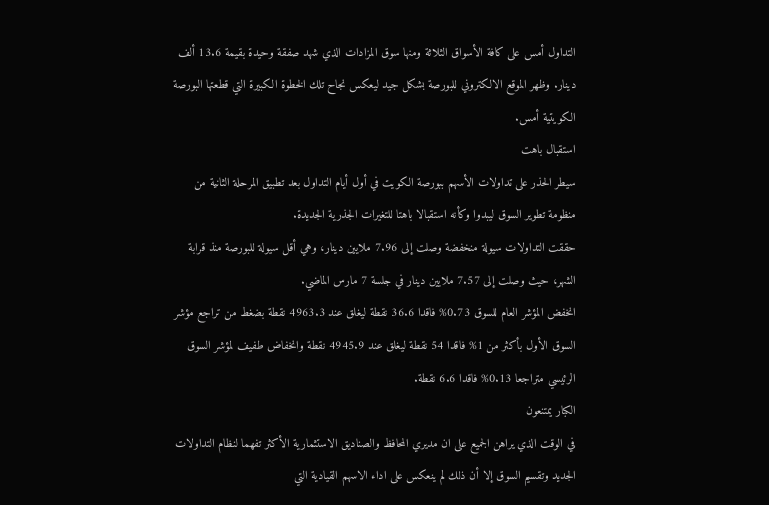التداول أمس على كافة الأسواق الثلاثة ومنها سوق المزادات الذي شهد صفقة وحيدة بقيمة 13.6 ألف دينار. وظهر الموقع الالكتروني للبورصة بشكل جيد ليعكس نجاح تلك الخطوة الكبيرة التي قطعتها البورصة الكويتية أمس.
استقبال باهت
سيطر الحذر على تداولات الأسهم ببورصة الكويت في أول أيام التداول بعد تطبيق المرحلة الثانية من منظومة تطوير السوق ليبدوا وكأنه استقبالا باهتا للتغيرات الجذرية الجديدة.
حققت التداولات سيولة منخفضة وصلت إلى 7.96 ملايين دينار، وهي أقل سيولة للبورصة منذ قرابة الشهر، حيث وصلت إلى 7.57 ملايين دينار في جلسة 7 مارس الماضي.
انخفض المؤشر العام للسوق 0.73% فاقدا 36.6 نقطة ليغلق عند 4963.3 نقطة بضغط من تراجع مؤشر السوق الأول بأكثر من 1% فاقدا 54 نقطة ليغلق عند 4945.9 نقطة وانخفاض طفيف لمؤشر السوق الرئيسي متراجعا 0.13% فاقدا 6.6 نقطة.
الكبار يمتنعون
في الوقت الذي يراهن الجميع على ان مديري المحافظ والصناديق الاستثمارية الأكثر تفهما لنظام التداولات الجديد وتقسيم السوق إلا أن ذلك لم ينعكس على اداء الاسهم القيادية التي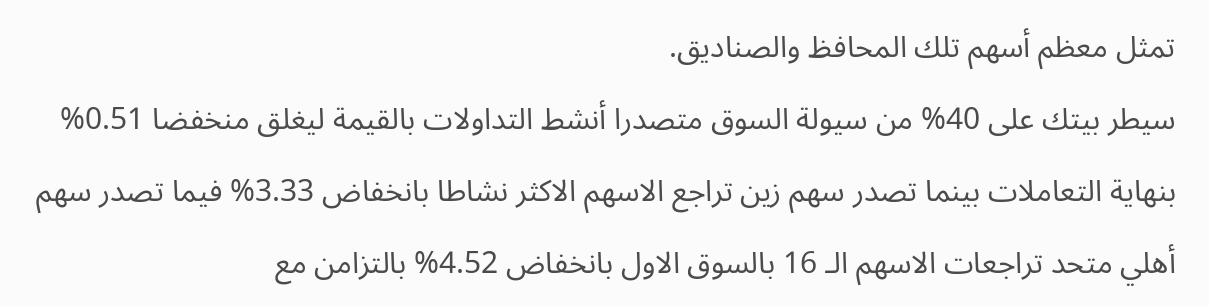تمثل معظم أسهم تلك المحافظ والصناديق.
سيطر بيتك على 40% من سيولة السوق متصدرا أنشط التداولات بالقيمة ليغلق منخفضا 0.51% بنهاية التعاملات بينما تصدر سهم زين تراجع الاسهم الاكثر نشاطا بانخفاض 3.33% فيما تصدر سهم أهلي متحد تراجعات الاسهم الـ 16 بالسوق الاول بانخفاض 4.52% بالتزامن مع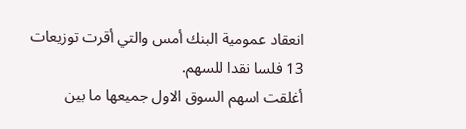انعقاد عمومية البنك أمس والتي أقرت توزيعات 13 فلسا نقدا للسهم.
أغلقت اسهم السوق الاول جميعها ما بين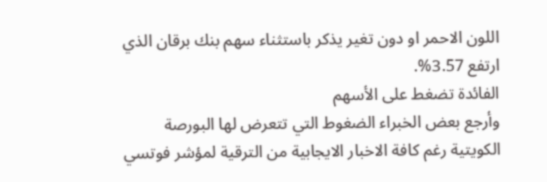اللون الاحمر او دون تغير يذكر باستثناء سهم بنك برقان الذي ارتفع 3.57%.
الفائدة تضغط على الأسهم
وأرجع بعض الخبراء الضغوط التي تتعرض لها البورصة الكويتية رغم كافة الاخبار الايجابية من الترقية لمؤشر فوتسي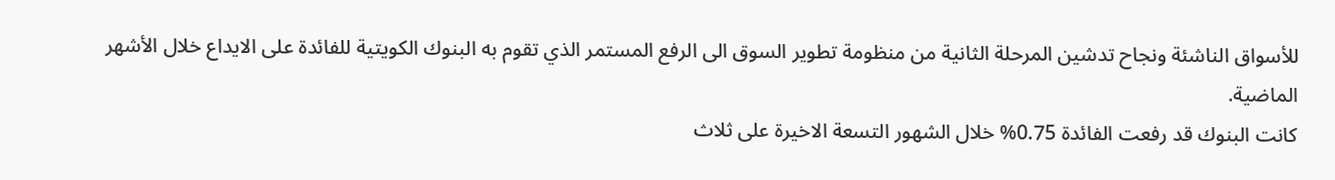للأسواق الناشئة ونجاح تدشين المرحلة الثانية من منظومة تطوير السوق الى الرفع المستمر الذي تقوم به البنوك الكويتية للفائدة على الايداع خلال الأشهر الماضية.
كانت البنوك قد رفعت الفائدة 0.75% خلال الشهور التسعة الاخيرة على ثلاث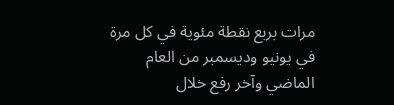مرات بربع نقطة مئوية في كل مرة في يونيو وديسمبر من العام الماضي وآخر رفع خلال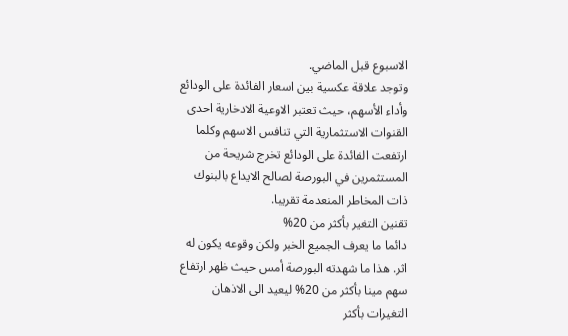الاسبوع قبل الماضي.
وتوجد علاقة عكسية بين اسعار الفائدة على الودائع وأداء الأسهم، حيث تعتبر الاوعية الادخارية احدى القنوات الاستثمارية التي تنافس الاسهم وكلما ارتفعت الفائدة على الودائع تخرج شريحة من المستثمرين في البورصة لصالح الايداع بالبنوك ذات المخاطر المنعدمة تقريبا.
تقنين التغير بأكثر من 20%
دائما ما يعرف الجميع الخبر ولكن وقوعه يكون له اثر. هذا ما شهدته البورصة أمس حيث ظهر ارتفاع سهم مينا بأكثر من 20% ليعيد الى الاذهان التغيرات بأكثر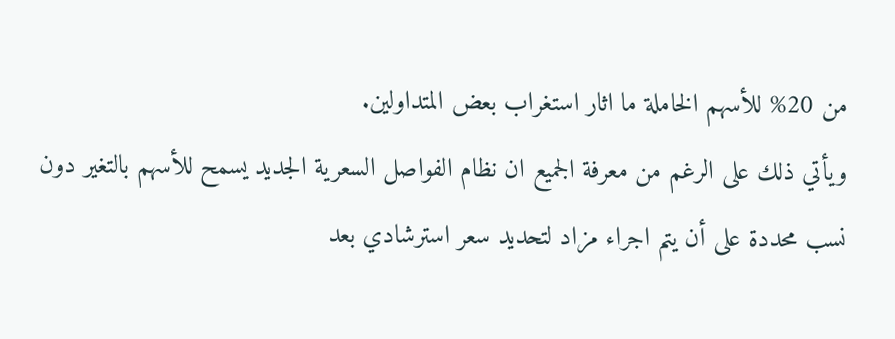من 20% للأسهم الخاملة ما اثار استغراب بعض المتداولين.
ويأتي ذلك على الرغم من معرفة الجميع ان نظام الفواصل السعرية الجديد يسمح للأسهم بالتغير دون نسب محددة على أن يتم اجراء مزاد لتحديد سعر استرشادي بعد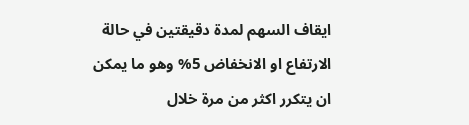ايقاف السهم لمدة دقيقتين في حالة الارتفاع او الانخفاض 5% وهو ما يمكن ان يتكرر اكثر من مرة خلال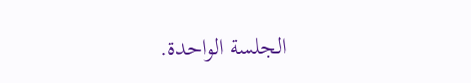الجلسة الواحدة.